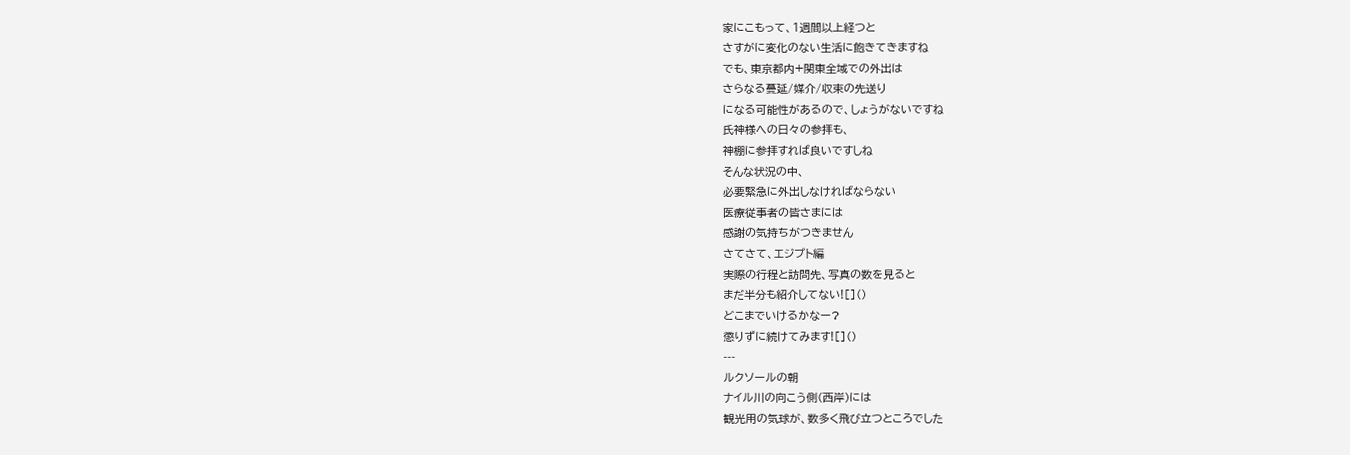家にこもって、1週間以上経つと
さすがに変化のない生活に飽きてきますね
でも、東京都内+関東全域での外出は
さらなる蔓延/媒介/収束の先送り
になる可能性があるので、しょうがないですね
氏神様への日々の参拝も、
神棚に参拝すれば良いですしね
そんな状況の中、
必要緊急に外出しなければならない
医療従事者の皆さまには
感謝の気持ちがつきません
さてさて、エジプト編
実際の行程と訪問先、写真の数を見ると
まだ半分も紹介してない![]()
どこまでいけるかなー?
懲りずに続けてみます![]()
---
ルクソールの朝
ナイル川の向こう側(西岸)には
観光用の気球が、数多く飛び立つところでした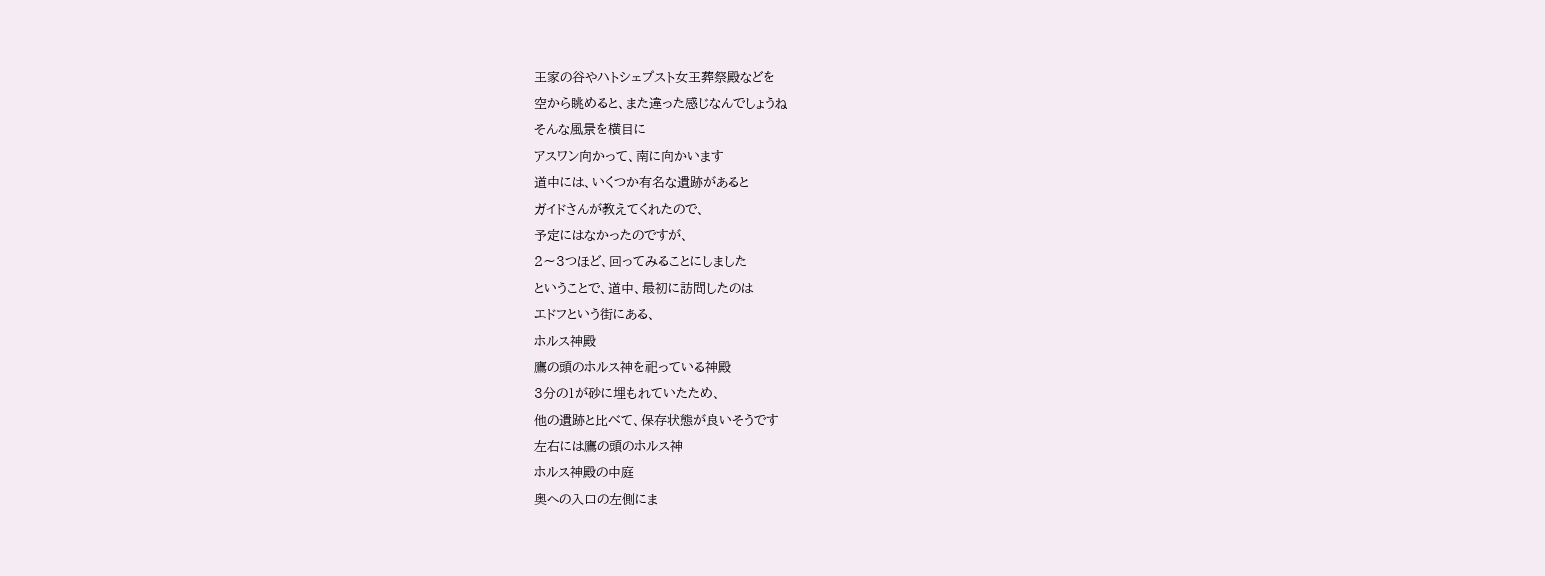王家の谷やハトシェプスト女王葬祭殿などを
空から眺めると、また違った感じなんでしょうね
そんな風景を横目に
アスワン向かって、南に向かいます
道中には、いくつか有名な遺跡があると
ガイドさんが教えてくれたので、
予定にはなかったのですが、
2〜3つほど、回ってみることにしました
ということで、道中、最初に訪問したのは
エドフという街にある、
ホルス神殿
鷹の頭のホルス神を祀っている神殿
3分の1が砂に埋もれていたため、
他の遺跡と比べて、保存状態が良いそうです
左右には鷹の頭のホルス神
ホルス神殿の中庭
奥への入口の左側にま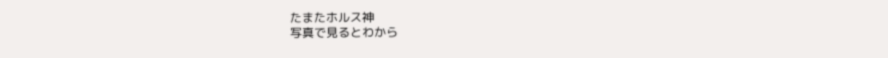たまたホルス神
写真で見るとわから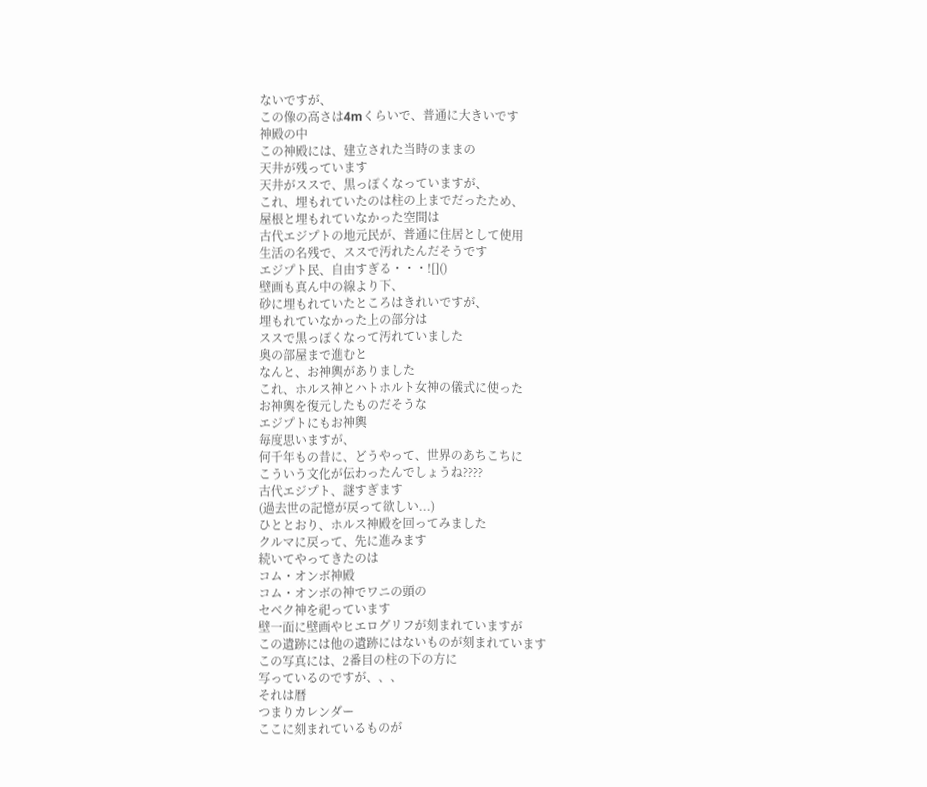ないですが、
この像の高さは4mくらいで、普通に大きいです
神殿の中
この神殿には、建立された当時のままの
天井が残っています
天井がススで、黒っぽくなっていますが、
これ、埋もれていたのは柱の上までだったため、
屋根と埋もれていなかった空間は
古代エジプトの地元民が、普通に住居として使用
生活の名残で、ススで汚れたんだそうです
エジプト民、自由すぎる・・・![]()
壁画も真ん中の線より下、
砂に埋もれていたところはきれいですが、
埋もれていなかった上の部分は
ススで黒っぽくなって汚れていました
奥の部屋まで進むと
なんと、お神輿がありました
これ、ホルス神とハトホルト女神の儀式に使った
お神輿を復元したものだそうな
エジプトにもお神輿
毎度思いますが、
何千年もの昔に、どうやって、世界のあちこちに
こういう文化が伝わったんでしょうね????
古代エジプト、謎すぎます
(過去世の記憶が戻って欲しい...)
ひととおり、ホルス神殿を回ってみました
クルマに戻って、先に進みます
続いてやってきたのは
コム・オンボ神殿
コム・オンボの神でワニの頭の
セベク神を祀っています
壁一面に壁画やヒエログリフが刻まれていますが
この遺跡には他の遺跡にはないものが刻まれています
この写真には、2番目の柱の下の方に
写っているのですが、、、
それは暦
つまりカレンダー
ここに刻まれているものが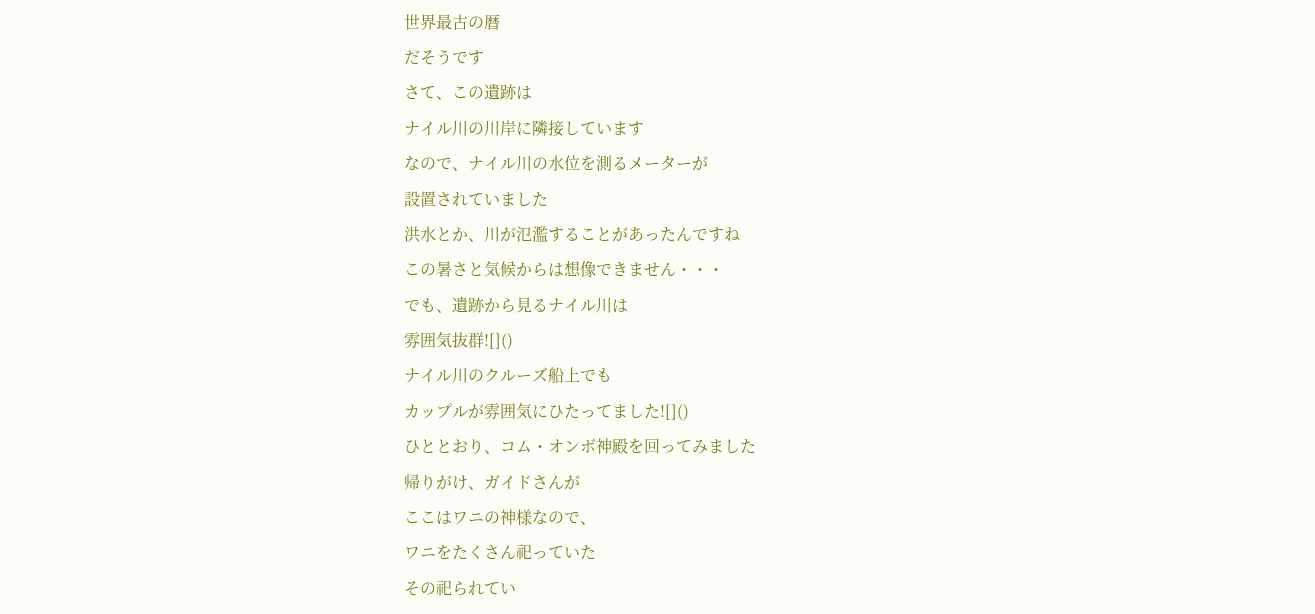世界最古の暦
だそうです
さて、この遺跡は
ナイル川の川岸に隣接しています
なので、ナイル川の水位を測るメーターが
設置されていました
洪水とか、川が氾濫することがあったんですね
この暑さと気候からは想像できません・・・
でも、遺跡から見るナイル川は
雰囲気抜群![]()
ナイル川のクルーズ船上でも
カップルが雰囲気にひたってました![]()
ひととおり、コム・オンボ神殿を回ってみました
帰りがけ、ガイドさんが
ここはワニの神様なので、
ワニをたくさん祀っていた
その祀られてい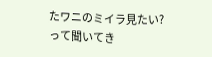たワニのミイラ見たい?
って聞いてき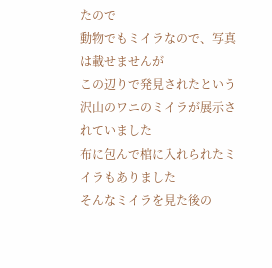たので
動物でもミイラなので、写真は載せませんが
この辺りで発見されたという
沢山のワニのミイラが展示されていました
布に包んで棺に入れられたミイラもありました
そんなミイラを見た後の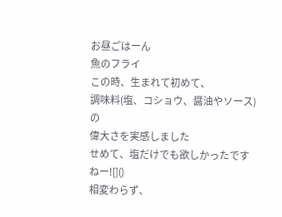お昼ごはーん
魚のフライ
この時、生まれて初めて、
調味料(塩、コショウ、醤油やソース)の
偉大さを実感しました
せめて、塩だけでも欲しかったですねー![]()
相変わらず、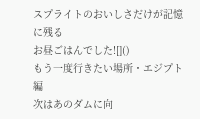スプライトのおいしさだけが記憶に残る
お昼ごはんでした![]()
もう一度行きたい場所・エジプト編
次はあのダムに向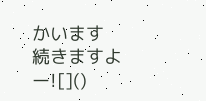かいます
続きますよー![]()